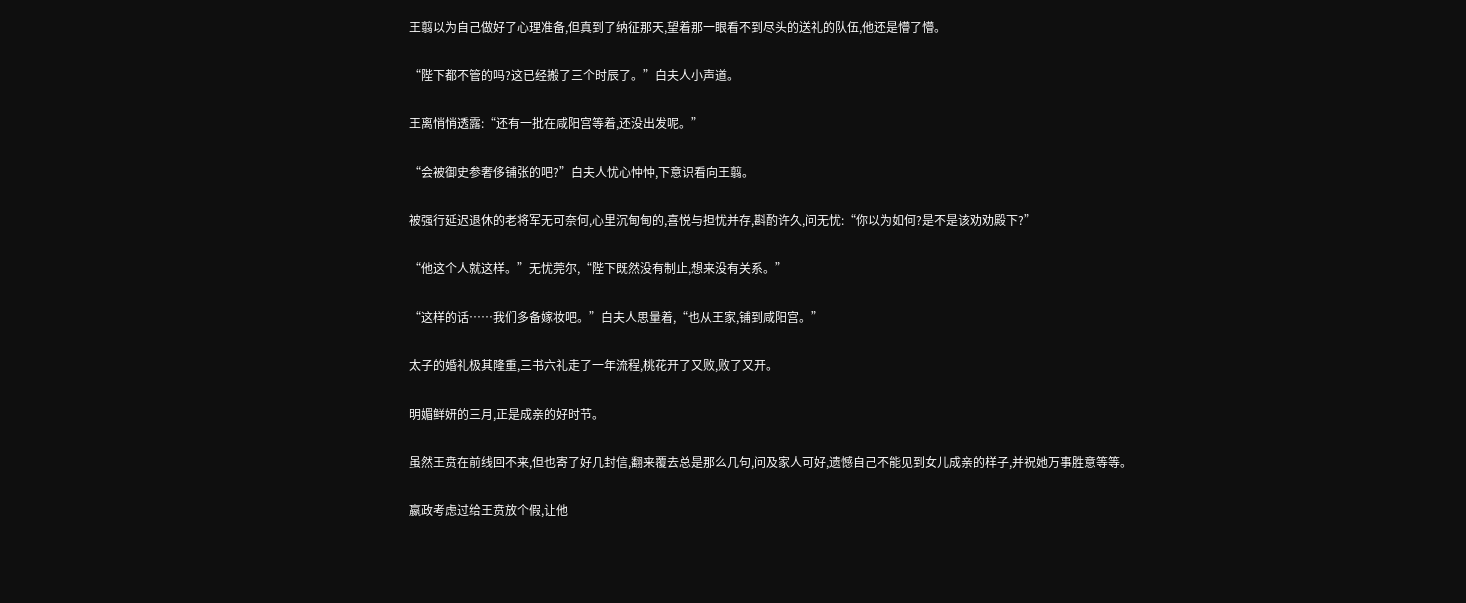王翦以为自己做好了心理准备,但真到了纳征那天,望着那一眼看不到尽头的送礼的队伍,他还是懵了懵。

“陛下都不管的吗?这已经搬了三个时辰了。”白夫人小声道。

王离悄悄透露:“还有一批在咸阳宫等着,还没出发呢。”

“会被御史参奢侈铺张的吧?”白夫人忧心忡忡,下意识看向王翦。

被强行延迟退休的老将军无可奈何,心里沉甸甸的,喜悦与担忧并存,斟酌许久,问无忧:“你以为如何?是不是该劝劝殿下?”

“他这个人就这样。”无忧莞尔,“陛下既然没有制止,想来没有关系。”

“这样的话……我们多备嫁妆吧。”白夫人思量着,“也从王家,铺到咸阳宫。”

太子的婚礼极其隆重,三书六礼走了一年流程,桃花开了又败,败了又开。

明媚鲜妍的三月,正是成亲的好时节。

虽然王贲在前线回不来,但也寄了好几封信,翻来覆去总是那么几句,问及家人可好,遗憾自己不能见到女儿成亲的样子,并祝她万事胜意等等。

嬴政考虑过给王贲放个假,让他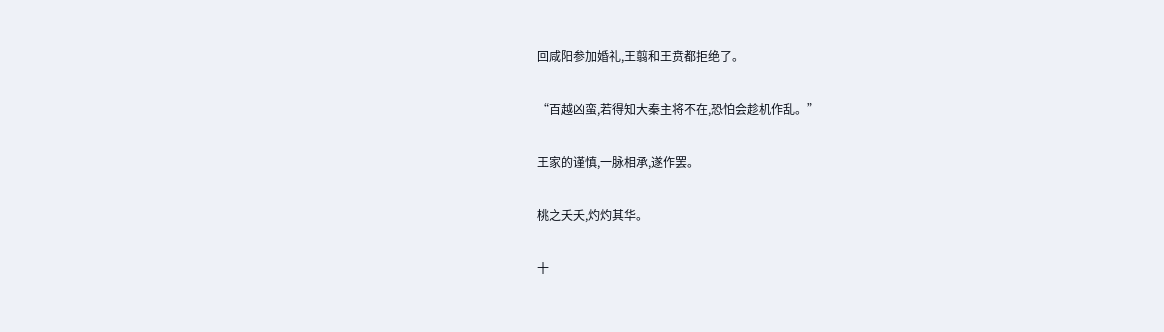回咸阳参加婚礼,王翦和王贲都拒绝了。

“百越凶蛮,若得知大秦主将不在,恐怕会趁机作乱。”

王家的谨慎,一脉相承,遂作罢。

桃之夭夭,灼灼其华。

十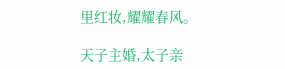里红妆,耀耀春风。

天子主婚,太子亲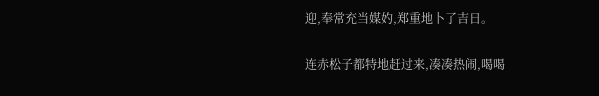迎,奉常充当媒妁,郑重地卜了吉日。

连赤松子都特地赶过来,凑凑热闹,喝喝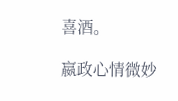喜酒。

嬴政心情微妙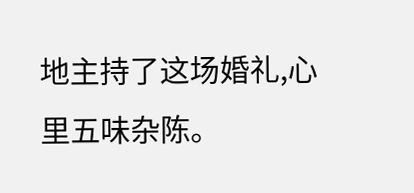地主持了这场婚礼,心里五味杂陈。